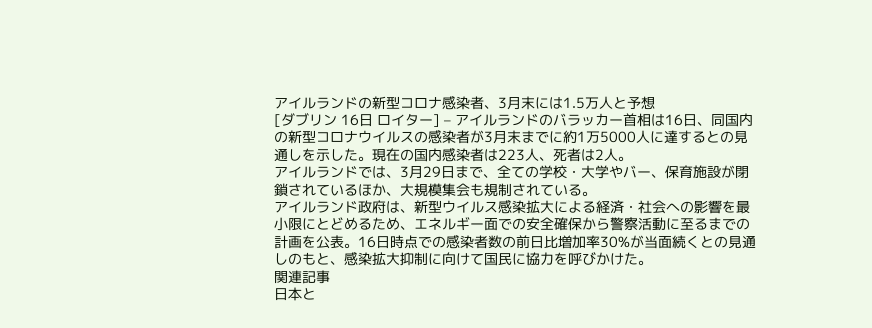アイルランドの新型コロナ感染者、3月末には1.5万人と予想
[ダブリン 16日 ロイター] – アイルランドのバラッカー首相は16日、同国内の新型コロナウイルスの感染者が3月末までに約1万5000人に達するとの見通しを示した。現在の国内感染者は223人、死者は2人。
アイルランドでは、3月29日まで、全ての学校・大学やバー、保育施設が閉鎖されているほか、大規模集会も規制されている。
アイルランド政府は、新型ウイルス感染拡大による経済・社会への影響を最小限にとどめるため、エネルギー面での安全確保から警察活動に至るまでの計画を公表。16日時点での感染者数の前日比増加率30%が当面続くとの見通しのもと、感染拡大抑制に向けて国民に協力を呼びかけた。
関連記事
日本と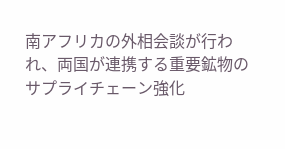南アフリカの外相会談が行われ、両国が連携する重要鉱物のサプライチェーン強化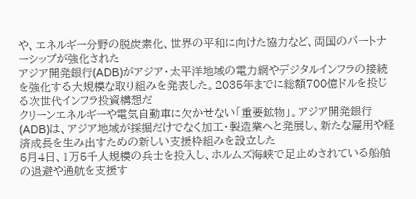や、エネルギー分野の脱炭素化、世界の平和に向けた協力など、両国のパートナーシップが強化された
アジア開発銀行(ADB)がアジア・太平洋地域の電力網やデジタルインフラの接続を強化する大規模な取り組みを発表した。2035年までに総額700億ドルを投じる次世代インフラ投資構想だ
クリーンエネルギーや電気自動車に欠かせない「重要鉱物」。アジア開発銀行(ADB)は、アジア地域が採掘だけでなく加工・製造業へと発展し、新たな雇用や経済成長を生み出すための新しい支援枠組みを設立した
5月4日、1万5千人規模の兵士を投入し、ホルムズ海峡で足止めされている船舶の退避や通航を支援す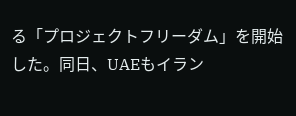る「プロジェクトフリーダム」を開始した。同日、UAEもイラン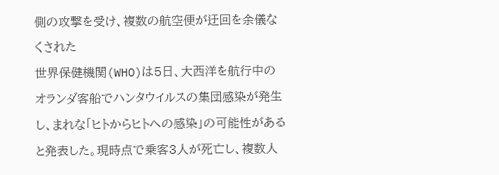側の攻撃を受け、複数の航空便が迂回を余儀なくされた
世界保健機関(WHO)は5日、大西洋を航行中のオランダ客船でハンタウイルスの集団感染が発生し、まれな「ヒトからヒトへの感染」の可能性があると発表した。現時点で乗客3人が死亡し、複数人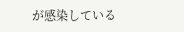が感染している